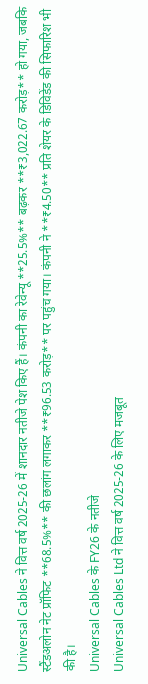Universal Cables ने वित्त वर्ष 2025-26 में शानदार नतीजे पेश किए हैं। कंपनी का रेवेन्यू **25.5%** बढ़कर **₹3,022.67 करोड़** हो गया, जबकि स्टैंडअलोन नेट प्रॉफिट **68.5%** की छलांग लगाकर **₹96.53 करोड़** पर पहुंच गया। कंपनी ने **₹4.50** प्रति शेयर के डिविडेंड की सिफारिश भी की है।
Universal Cables के FY26 के नतीजे
Universal Cables Ltd ने वित्त वर्ष 2025-26 के लिए मजबूत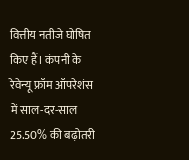वित्तीय नतीजे घोषित किए हैं। कंपनी के रेवेन्यू फ्रॉम ऑपरेशंस में साल-दर-साल 25.50% की बढ़ोतरी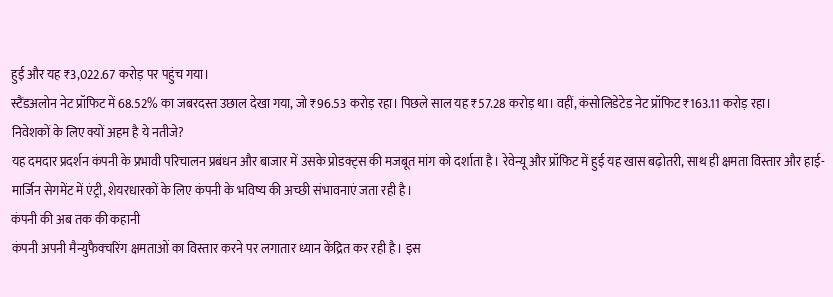हुई और यह ₹3,022.67 करोड़ पर पहुंच गया।
स्टैंडअलोन नेट प्रॉफिट में 68.52% का जबरदस्त उछाल देखा गया, जो ₹96.53 करोड़ रहा। पिछले साल यह ₹57.28 करोड़ था। वहीं, कंसोलिडेटेड नेट प्रॉफिट ₹163.11 करोड़ रहा।
निवेशकों के लिए क्यों अहम है ये नतीजे?
यह दमदार प्रदर्शन कंपनी के प्रभावी परिचालन प्रबंधन और बाजार में उसके प्रोडक्ट्स की मजबूत मांग को दर्शाता है। रेवेन्यू और प्रॉफिट में हुई यह खास बढ़ोतरी, साथ ही क्षमता विस्तार और हाई-मार्जिन सेगमेंट में एंट्री, शेयरधारकों के लिए कंपनी के भविष्य की अच्छी संभावनाएं जता रही है।
कंपनी की अब तक की कहानी
कंपनी अपनी मैन्युफैक्चरिंग क्षमताओं का विस्तार करने पर लगातार ध्यान केंद्रित कर रही है। इस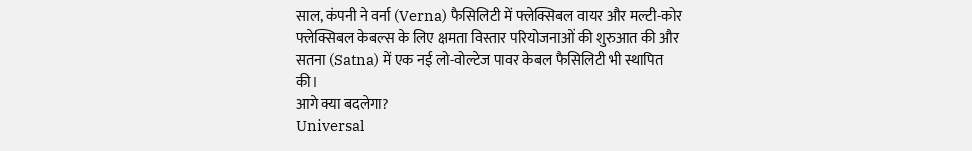साल, कंपनी ने वर्ना (Verna) फैसिलिटी में फ्लेक्सिबल वायर और मल्टी-कोर फ्लेक्सिबल केबल्स के लिए क्षमता विस्तार परियोजनाओं की शुरुआत की और सतना (Satna) में एक नई लो-वोल्टेज पावर केबल फैसिलिटी भी स्थापित की।
आगे क्या बदलेगा?
Universal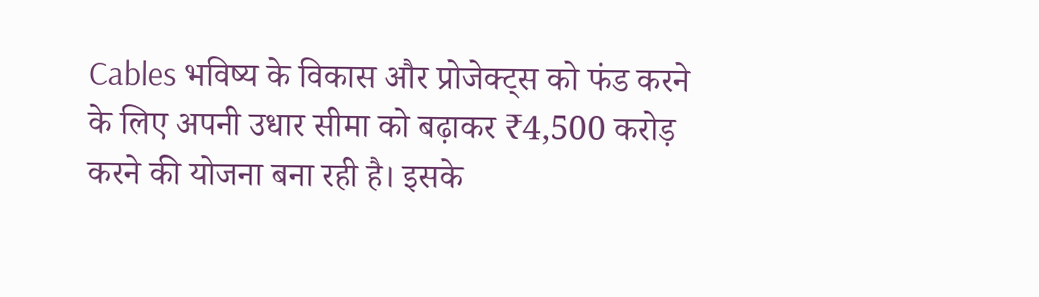Cables भविष्य के विकास और प्रोजेक्ट्स को फंड करने के लिए अपनी उधार सीमा को बढ़ाकर ₹4,500 करोड़ करने की योजना बना रही है। इसके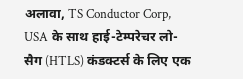अलावा, TS Conductor Corp, USA के साथ हाई-टेम्परेचर लो-सैग (HTLS) कंडक्टर्स के लिए एक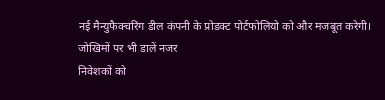नई मैन्युफैक्चरिंग डील कंपनी के प्रोडक्ट पोर्टफोलियो को और मजबूत करेगी।
जोखिमों पर भी डालें नजर
निवेशकों को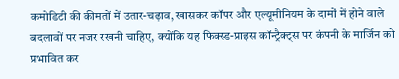कमोडिटी की कीमतों में उतार-चढ़ाव, खासकर कॉपर और एल्यूमीनियम के दामों में होने वाले बदलावों पर नजर रखनी चाहिए, क्योंकि यह फिक्स्ड-प्राइस कॉन्ट्रैक्ट्स पर कंपनी के मार्जिन को प्रभावित कर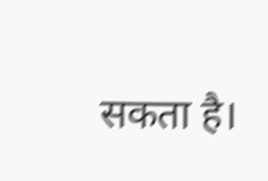सकता है।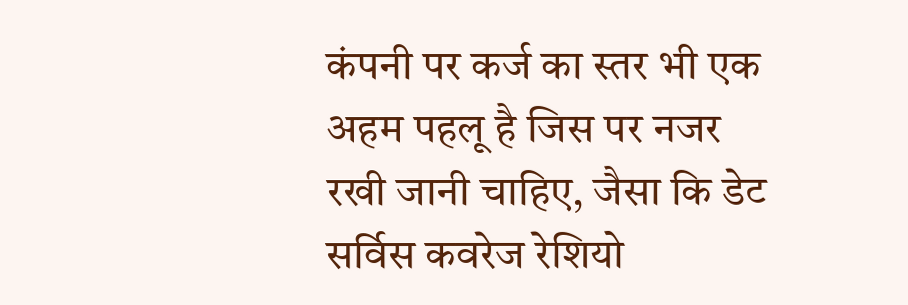कंपनी पर कर्ज का स्तर भी एक अहम पहलू है जिस पर नजर रखी जानी चाहिए, जैसा कि डेट सर्विस कवरेज रेशियो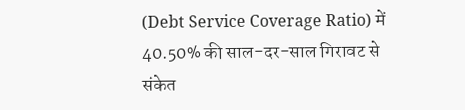(Debt Service Coverage Ratio) में 40.50% की साल-दर-साल गिरावट से संकेत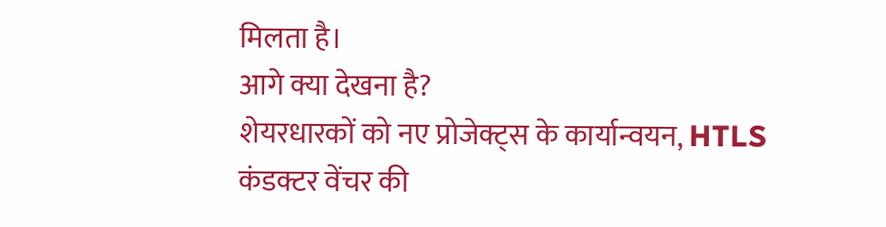मिलता है।
आगे क्या देखना है?
शेयरधारकों को नए प्रोजेक्ट्स के कार्यान्वयन, HTLS कंडक्टर वेंचर की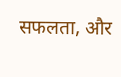सफलता, और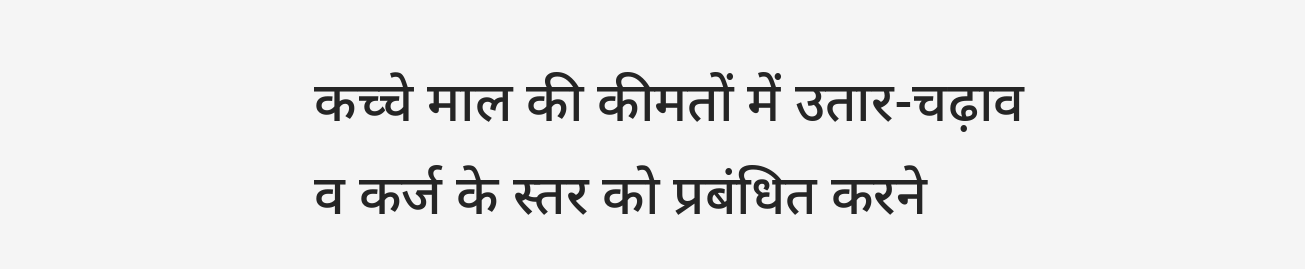कच्चे माल की कीमतों में उतार-चढ़ाव व कर्ज के स्तर को प्रबंधित करने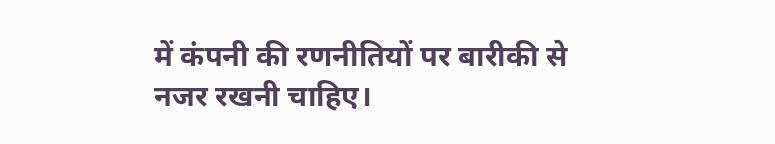में कंपनी की रणनीतियों पर बारीकी से नजर रखनी चाहिए।